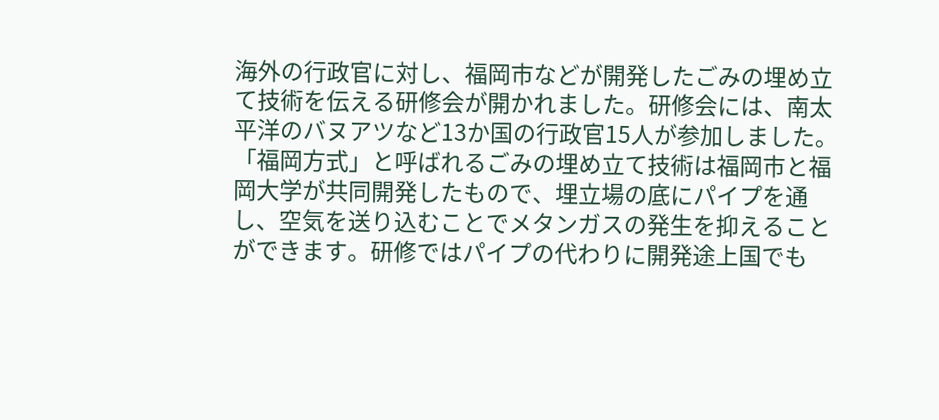海外の行政官に対し、福岡市などが開発したごみの埋め立て技術を伝える研修会が開かれました。研修会には、南太平洋のバヌアツなど13か国の行政官15人が参加しました。「福岡方式」と呼ばれるごみの埋め立て技術は福岡市と福岡大学が共同開発したもので、埋立場の底にパイプを通し、空気を送り込むことでメタンガスの発生を抑えることができます。研修ではパイプの代わりに開発途上国でも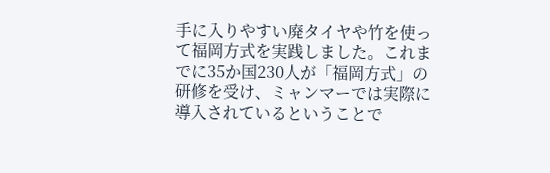手に入りやすい廃タイヤや竹を使って福岡方式を実践しました。これまでに35か国230人が「福岡方式」の研修を受け、ミャンマーでは実際に導入されているということで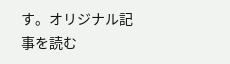す。オリジナル記事を読む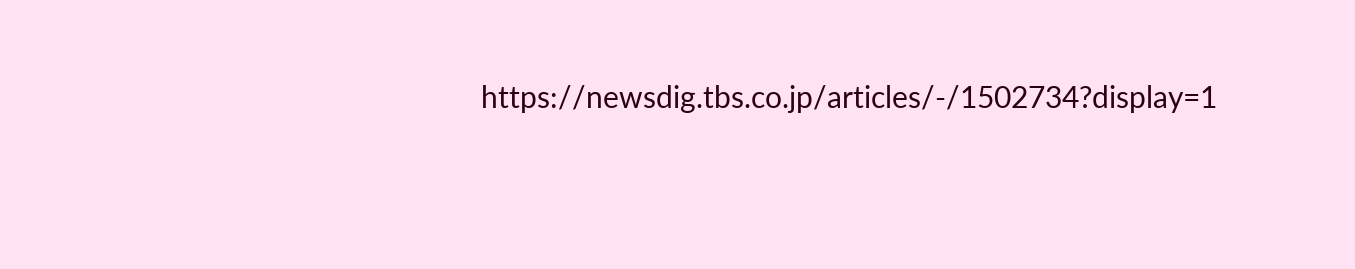https://newsdig.tbs.co.jp/articles/-/1502734?display=1